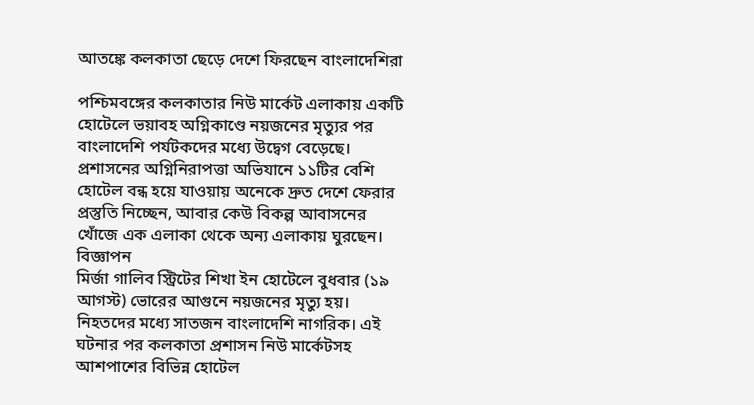আতঙ্কে কলকাতা ছেড়ে দেশে ফিরছেন বাংলাদেশিরা

পশ্চিমবঙ্গের কলকাতার নিউ মার্কেট এলাকায় একটি হোটেলে ভয়াবহ অগ্নিকাণ্ডে নয়জনের মৃত্যুর পর বাংলাদেশি পর্যটকদের মধ্যে উদ্বেগ বেড়েছে। প্রশাসনের অগ্নিনিরাপত্তা অভিযানে ১১টির বেশি হোটেল বন্ধ হয়ে যাওয়ায় অনেকে দ্রুত দেশে ফেরার প্রস্তুতি নিচ্ছেন, আবার কেউ বিকল্প আবাসনের খোঁজে এক এলাকা থেকে অন্য এলাকায় ঘুরছেন।
বিজ্ঞাপন
মির্জা গালিব স্ট্রিটের শিখা ইন হোটেলে বুধবার (১৯ আগস্ট) ভোরের আগুনে নয়জনের মৃত্যু হয়। নিহতদের মধ্যে সাতজন বাংলাদেশি নাগরিক। এই ঘটনার পর কলকাতা প্রশাসন নিউ মার্কেটসহ আশপাশের বিভিন্ন হোটেল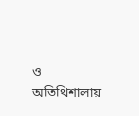ও অতিথিশালায়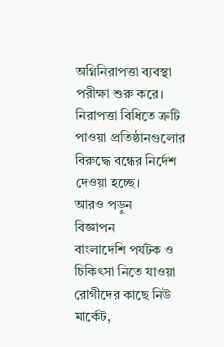অগ্নিনিরাপত্তা ব্যবস্থা পরীক্ষা শুরু করে। নিরাপত্তা বিধিতে ত্রুটি পাওয়া প্রতিষ্ঠানগুলোর বিরুদ্ধে বন্ধের নির্দেশ দেওয়া হচ্ছে।
আরও পড়ুন
বিজ্ঞাপন
বাংলাদেশি পর্যটক ও চিকিৎসা নিতে যাওয়া রোগীদের কাছে নিউ মার্কেট,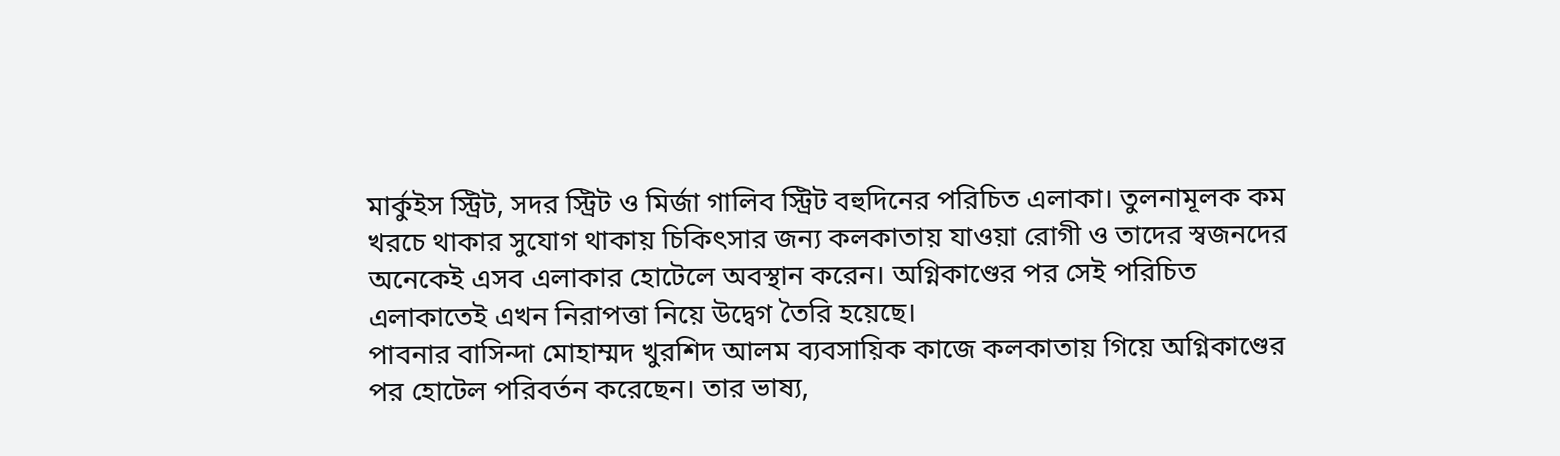মার্কুইস স্ট্রিট, সদর স্ট্রিট ও মির্জা গালিব স্ট্রিট বহুদিনের পরিচিত এলাকা। তুলনামূলক কম খরচে থাকার সুযোগ থাকায় চিকিৎসার জন্য কলকাতায় যাওয়া রোগী ও তাদের স্বজনদের অনেকেই এসব এলাকার হোটেলে অবস্থান করেন। অগ্নিকাণ্ডের পর সেই পরিচিত এলাকাতেই এখন নিরাপত্তা নিয়ে উদ্বেগ তৈরি হয়েছে।
পাবনার বাসিন্দা মোহাম্মদ খুরশিদ আলম ব্যবসায়িক কাজে কলকাতায় গিয়ে অগ্নিকাণ্ডের পর হোটেল পরিবর্তন করেছেন। তার ভাষ্য,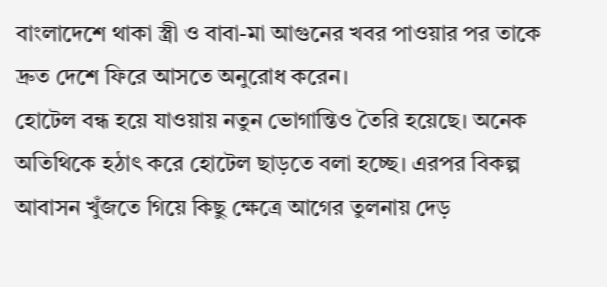বাংলাদেশে থাকা স্ত্রী ও বাবা-মা আগুনের খবর পাওয়ার পর তাকে দ্রুত দেশে ফিরে আসতে অনুরোধ করেন।
হোটেল বন্ধ হয়ে যাওয়ায় নতুন ভোগান্তিও তৈরি হয়েছে। অনেক অতিথিকে হঠাৎ করে হোটেল ছাড়তে বলা হচ্ছে। এরপর বিকল্প আবাসন খুঁজতে গিয়ে কিছু ক্ষেত্রে আগের তুলনায় দেড়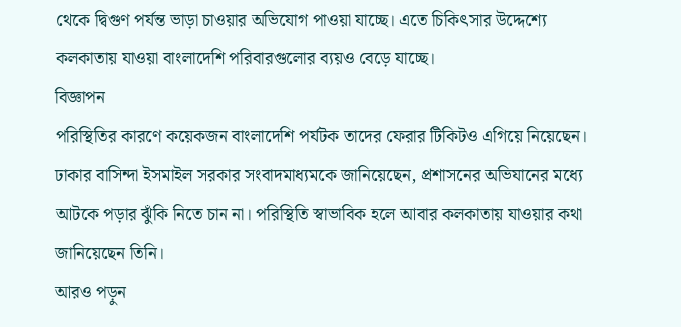থেকে দ্বিগুণ পর্যন্ত ভাড়া চাওয়ার অভিযোগ পাওয়া যাচ্ছে। এতে চিকিৎসার উদ্দেশ্যে কলকাতায় যাওয়া বাংলাদেশি পরিবারগুলোর ব্যয়ও বেড়ে যাচ্ছে।
বিজ্ঞাপন
পরিস্থিতির কারণে কয়েকজন বাংলাদেশি পর্যটক তাদের ফেরার টিকিটও এগিয়ে নিয়েছেন। ঢাকার বাসিন্দা ইসমাইল সরকার সংবাদমাধ্যমকে জানিয়েছেন, প্রশাসনের অভিযানের মধ্যে আটকে পড়ার ঝুঁকি নিতে চান না। পরিস্থিতি স্বাভাবিক হলে আবার কলকাতায় যাওয়ার কথা জানিয়েছেন তিনি।
আরও পড়ুন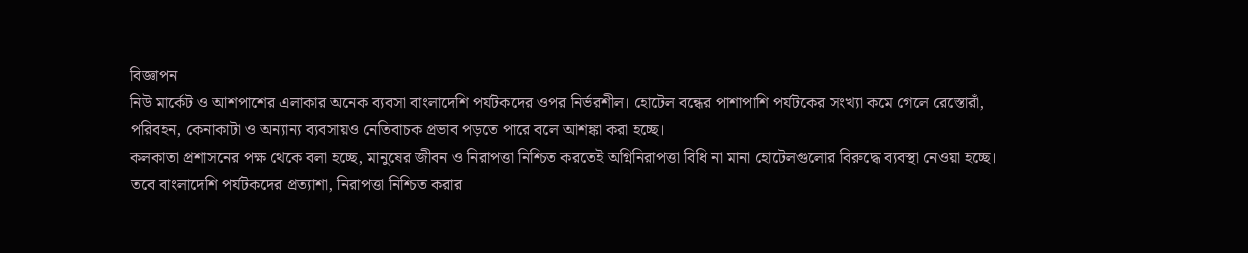বিজ্ঞাপন
নিউ মার্কেট ও আশপাশের এলাকার অনেক ব্যবসা বাংলাদেশি পর্যটকদের ওপর নির্ভরশীল। হোটেল বন্ধের পাশাপাশি পর্যটকের সংখ্যা কমে গেলে রেস্তোরাঁ, পরিবহন, কেনাকাটা ও অন্যান্য ব্যবসায়ও নেতিবাচক প্রভাব পড়তে পারে বলে আশঙ্কা করা হচ্ছে।
কলকাতা প্রশাসনের পক্ষ থেকে বলা হচ্ছে, মানুষের জীবন ও নিরাপত্তা নিশ্চিত করতেই অগ্নিনিরাপত্তা বিধি না মানা হোটেলগুলোর বিরুদ্ধে ব্যবস্থা নেওয়া হচ্ছে।
তবে বাংলাদেশি পর্যটকদের প্রত্যাশা, নিরাপত্তা নিশ্চিত করার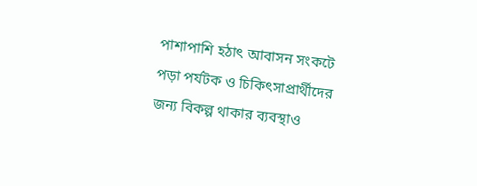পাশাপাশি হঠাৎ আবাসন সংকটে পড়া পর্যটক ও চিকিৎসাপ্রার্থীদের জন্য বিকল্প থাকার ব্যবস্থাও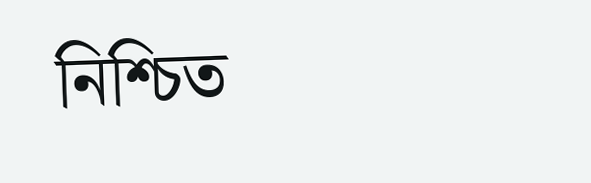নিশ্চিত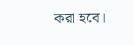করা হবে।